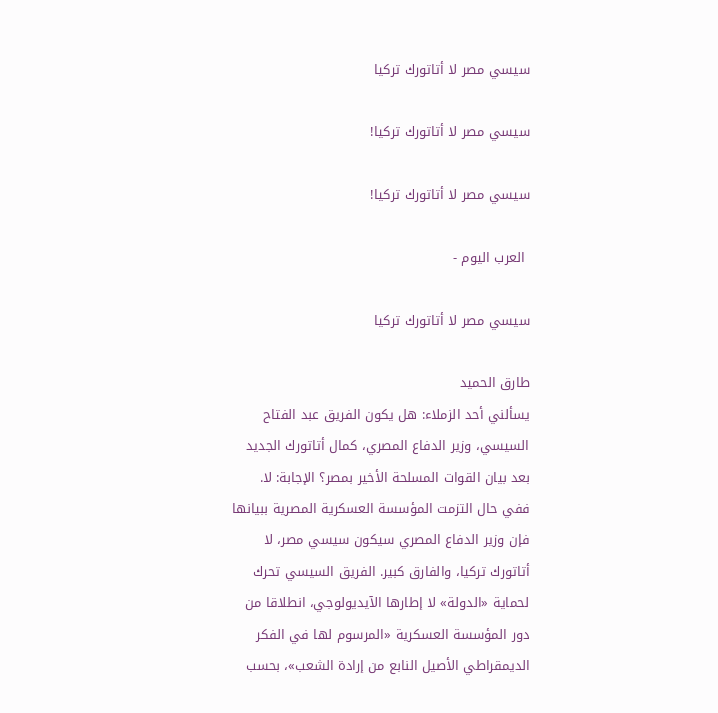سيسي مصر لا أتاتورك تركيا

سيسي مصر لا أتاتورك تركيا!

سيسي مصر لا أتاتورك تركيا!

 العرب اليوم -

سيسي مصر لا أتاتورك تركيا

طارق الحميد
يسألني أحد الزملاء: هل يكون الفريق عبد الفتاح السيسي، وزير الدفاع المصري، كمال أتاتورك الجديد بعد بيان القوات المسلحة الأخير بمصر؟ الإجابة: لا. ففي حال التزمت المؤسسة العسكرية المصرية ببيانها فإن وزير الدفاع المصري سيكون سيسي مصر، لا أتاتورك تركيا، والفارق كبير. الفريق السيسي تحرك لحماية «الدولة» لا إطارها الآيديولوجي، انطلاقا من دور المؤسسة العسكرية «المرسوم لها في الفكر الديمقراطي الأصيل النابع من إرادة الشعب»، بحسب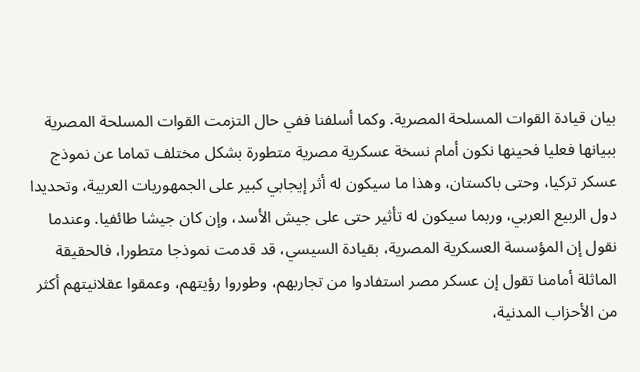بيان قيادة القوات المسلحة المصرية. وكما أسلفنا ففي حال التزمت القوات المسلحة المصرية ببيانها فعليا فحينها نكون أمام نسخة عسكرية مصرية متطورة بشكل مختلف تماما عن نموذج عسكر تركيا، وحتى باكستان، وهذا ما سيكون له أثر إيجابي كبير على الجمهوريات العربية، وتحديدا دول الربيع العربي، وربما سيكون له تأثير حتى على جيش الأسد، وإن كان جيشا طائفيا. وعندما نقول إن المؤسسة العسكرية المصرية، بقيادة السيسي، قد قدمت نموذجا متطورا، فالحقيقة الماثلة أمامنا تقول إن عسكر مصر استفادوا من تجاربهم، وطوروا رؤيتهم، وعمقوا عقلانيتهم أكثر من الأحزاب المدنية،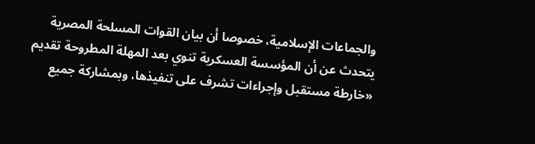والجماعات الإسلامية، خصوصا أن بيان القوات المسلحة المصرية يتحدث عن أن المؤسسة العسكرية تنوي بعد المهلة المطروحة تقديم «خارطة مستقبل وإجراءات تشرف على تنفيذها، وبمشاركة جميع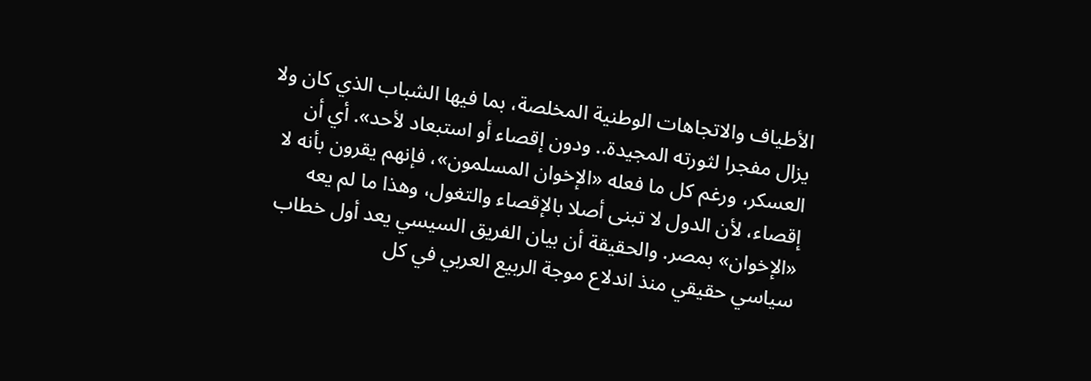الأطياف والاتجاهات الوطنية المخلصة، بما فيها الشباب الذي كان ولا يزال مفجرا لثورته المجيدة.. ودون إقصاء أو استبعاد لأحد». أي أن العسكر، ورغم كل ما فعله «الإخوان المسلمون»، فإنهم يقرون بأنه لا إقصاء، لأن الدول لا تبنى أصلا بالإقصاء والتغول، وهذا ما لم يعه «الإخوان» بمصر. والحقيقة أن بيان الفريق السيسي يعد أول خطاب سياسي حقيقي منذ اندلاع موجة الربيع العربي في كل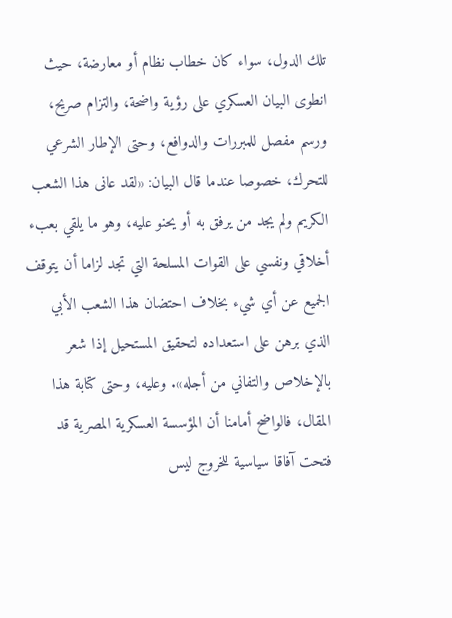تلك الدول، سواء كان خطاب نظام أو معارضة، حيث انطوى البيان العسكري على رؤية واضحة، والتزام صريح، ورسم مفصل للمبررات والدوافع، وحتى الإطار الشرعي للتحرك، خصوصا عندما قال البيان: «لقد عانى هذا الشعب الكريم ولم يجد من يرفق به أو يحنو عليه، وهو ما يلقي بعبء أخلاقي ونفسي على القوات المسلحة التي تجد لزاما أن يتوقف الجميع عن أي شيء بخلاف احتضان هذا الشعب الأبي الذي برهن على استعداده لتحقيق المستحيل إذا شعر بالإخلاص والتفاني من أجله». وعليه، وحتى كتابة هذا المقال، فالواضح أمامنا أن المؤسسة العسكرية المصرية قد فتحت آفاقا سياسية للخروج ليس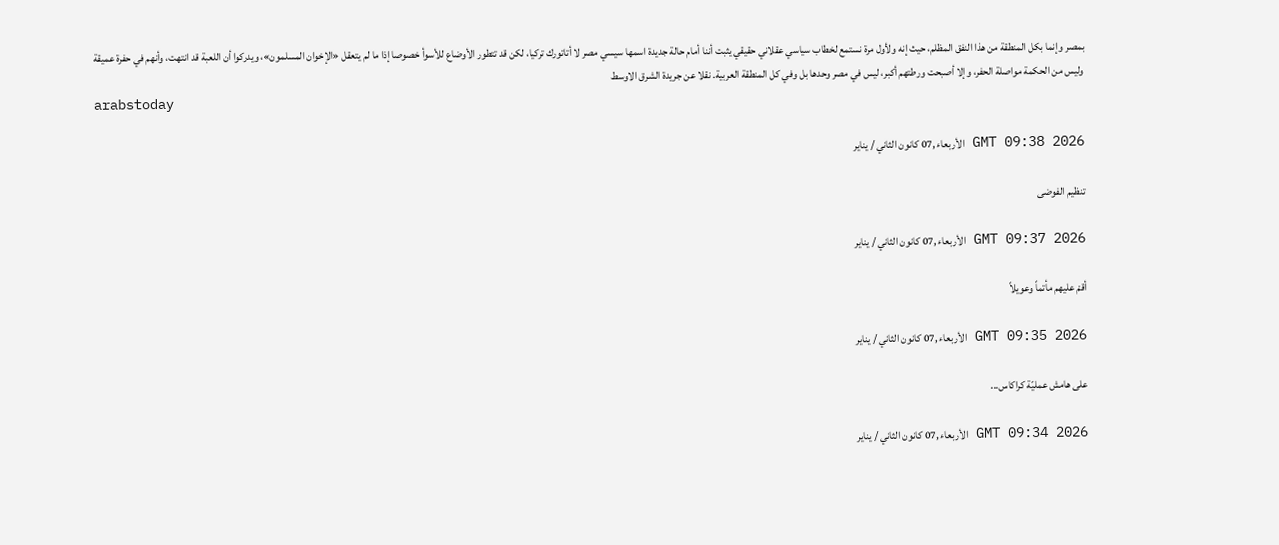بمصر وإنما بكل المنطقة من هذا النفق المظلم، حيث إنه ولأول مرة نستمع لخطاب سياسي عقلاني حقيقي يثبت أننا أمام حالة جديدة اسمها سيسي مصر لا أتاتورك تركيا، لكن قد تتطور الأوضاع للأسوأ خصوصا إذا ما لم يتعقل «الإخوان المسلمون»، ويدركوا أن اللعبة قد انتهت، وأنهم في حفرة عميقة وليس من الحكمة مواصلة الحفر، وإلا أصبحت ورطتهم أكبر، ليس في مصر وحدها بل وفي كل المنطقة العربية. نقلا عن جريدة الشرق الاوسط
arabstoday

GMT 09:38 2026 الأربعاء ,07 كانون الثاني / يناير

تنظيم الفوضى

GMT 09:37 2026 الأربعاء ,07 كانون الثاني / يناير

أقمْ عليهم مأتماً وعويلاً

GMT 09:35 2026 الأربعاء ,07 كانون الثاني / يناير

على هامش عمليّة كراكاس...

GMT 09:34 2026 الأربعاء ,07 كانون الثاني / يناير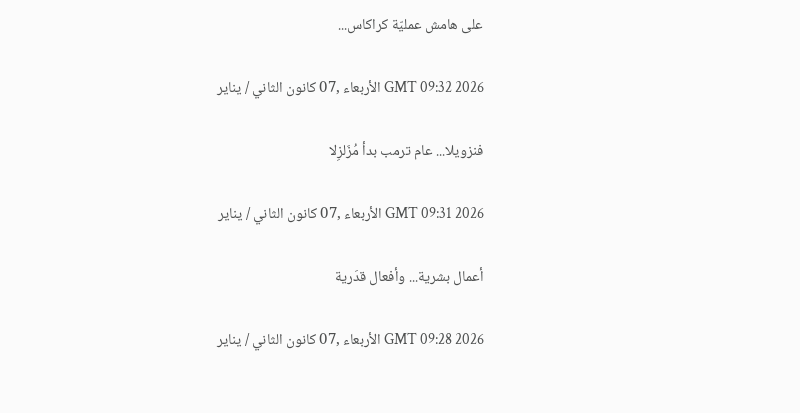على هامش عمليّة كراكاس...

GMT 09:32 2026 الأربعاء ,07 كانون الثاني / يناير

فنزويلا... عام ترمب بدأ مُزَلزِلا

GMT 09:31 2026 الأربعاء ,07 كانون الثاني / يناير

أعمال بشرية... وأفعال قدَرية

GMT 09:28 2026 الأربعاء ,07 كانون الثاني / يناير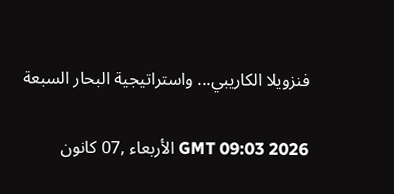فنزويلا الكاريبي... واستراتيجية البحار السبعة

GMT 09:03 2026 الأربعاء ,07 كانون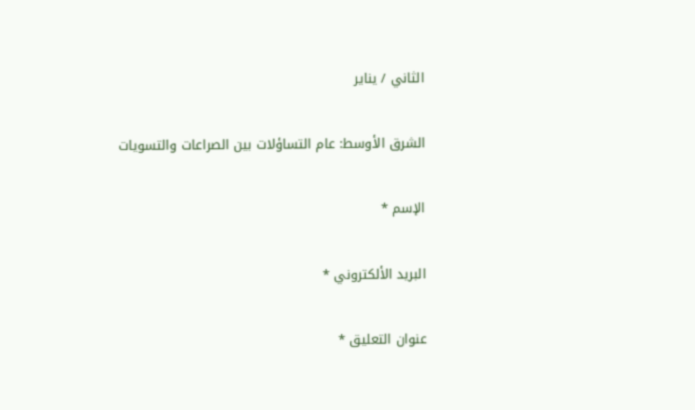الثاني / يناير

الشرق الأوسط: عام التساؤلات بين الصراعات والتسويات

الإسم *

البريد الألكتروني *

عنوان التعليق *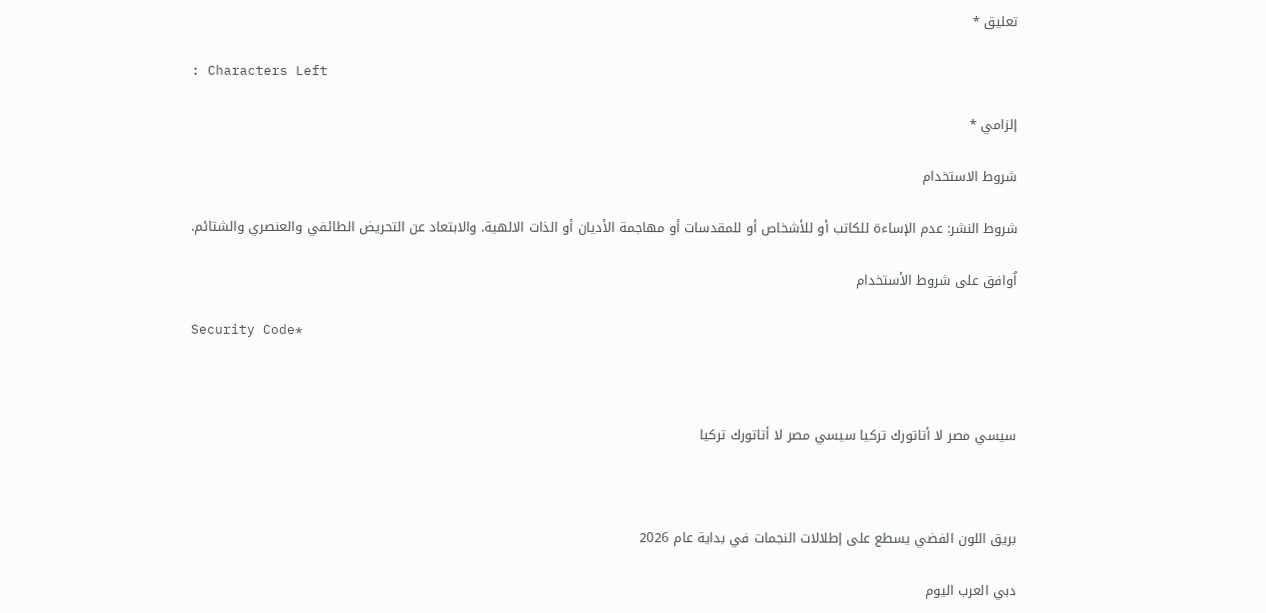تعليق *

: Characters Left

إلزامي *

شروط الاستخدام

شروط النشر: عدم الإساءة للكاتب أو للأشخاص أو للمقدسات أو مهاجمة الأديان أو الذات الالهية. والابتعاد عن التحريض الطائفي والعنصري والشتائم.

اُوافق على شروط الأستخدام

Security Code*



سيسي مصر لا أتاتورك تركيا سيسي مصر لا أتاتورك تركيا



بريق اللون الفضي يسطع على إطلالات النجمات في بداية عام 2026

دبي العرب اليوم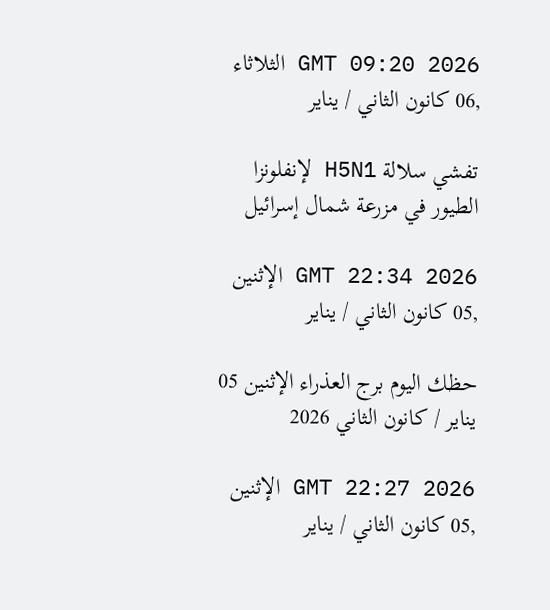GMT 09:20 2026 الثلاثاء ,06 كانون الثاني / يناير

تفشي سلالة H5N1 لإنفلونزا الطيور في مزرعة شمال إسرائيل

GMT 22:34 2026 الإثنين ,05 كانون الثاني / يناير

حظك اليوم برج العذراء الإثنين 05 يناير / كانون الثاني 2026

GMT 22:27 2026 الإثنين ,05 كانون الثاني / يناير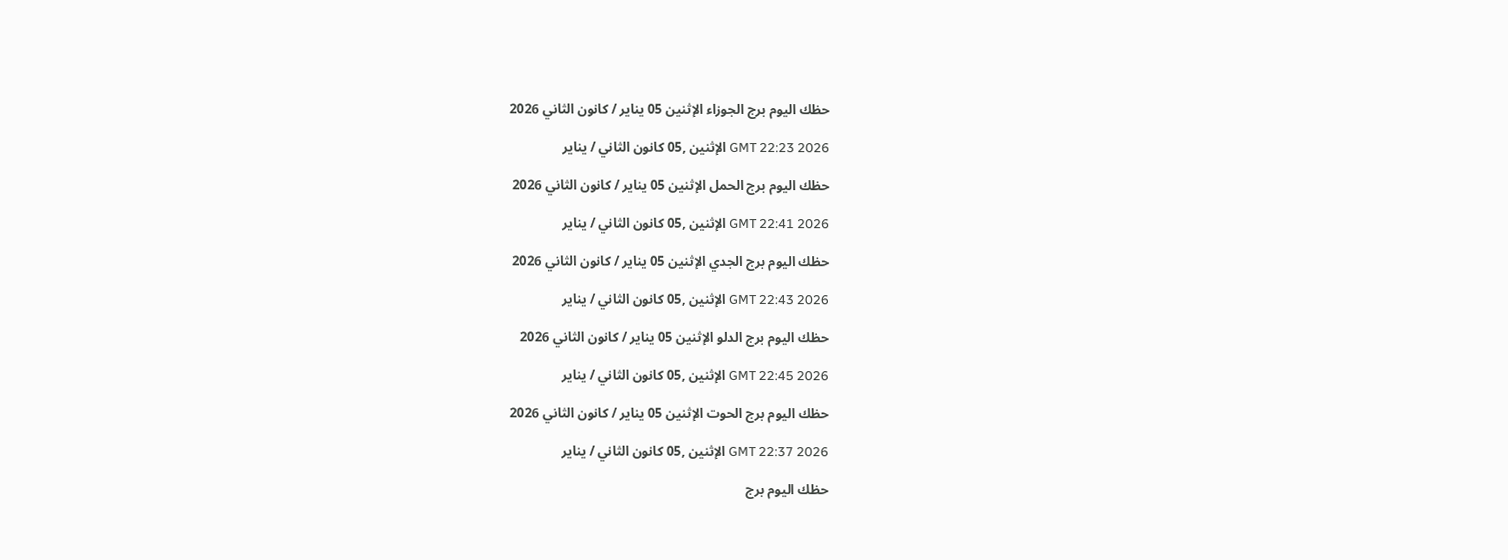حظك اليوم برج الجوزاء الإثنين 05 يناير / كانون الثاني 2026

GMT 22:23 2026 الإثنين ,05 كانون الثاني / يناير

حظك اليوم برج الحمل الإثنين 05 يناير / كانون الثاني 2026

GMT 22:41 2026 الإثنين ,05 كانون الثاني / يناير

حظك اليوم برج الجدي الإثنين 05 يناير / كانون الثاني 2026

GMT 22:43 2026 الإثنين ,05 كانون الثاني / يناير

حظك اليوم برج الدلو الإثنين 05 يناير / كانون الثاني 2026

GMT 22:45 2026 الإثنين ,05 كانون الثاني / يناير

حظك اليوم برج الحوت الإثنين 05 يناير / كانون الثاني 2026

GMT 22:37 2026 الإثنين ,05 كانون الثاني / يناير

حظك اليوم برج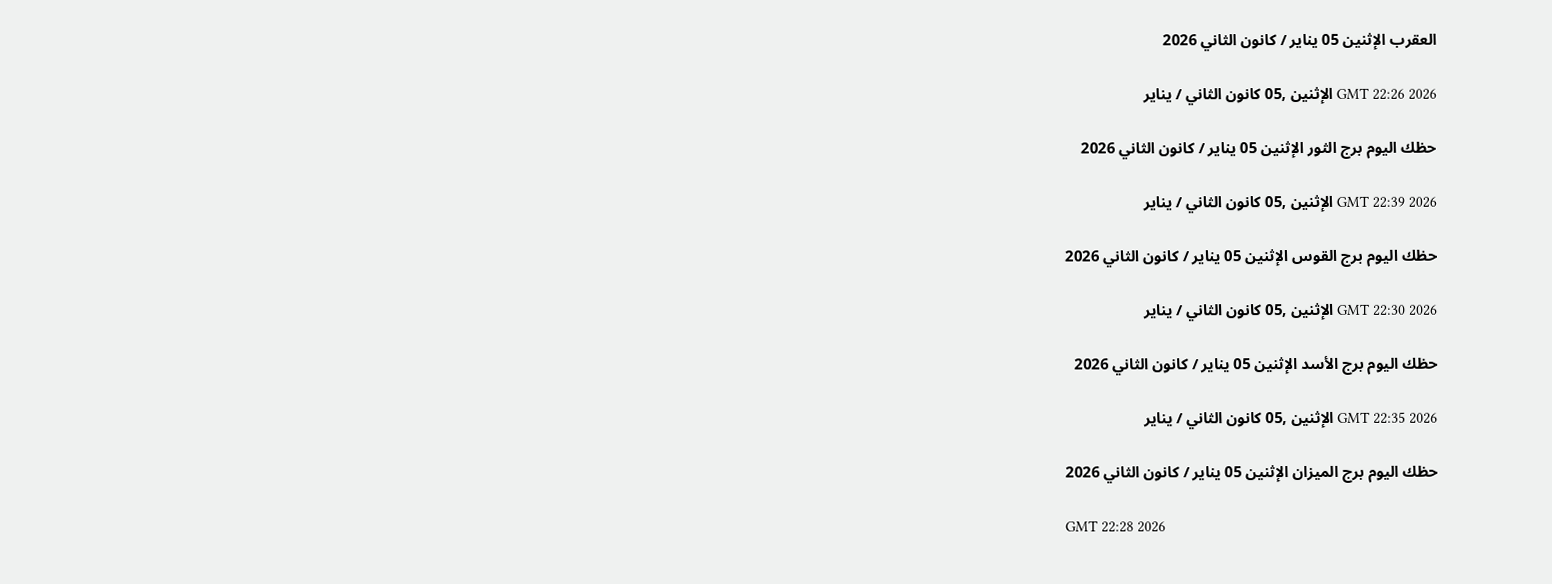العقرب الإثنين 05 يناير / كانون الثاني 2026

GMT 22:26 2026 الإثنين ,05 كانون الثاني / يناير

حظك اليوم برج الثور الإثنين 05 يناير / كانون الثاني 2026

GMT 22:39 2026 الإثنين ,05 كانون الثاني / يناير

حظك اليوم برج القوس الإثنين 05 يناير / كانون الثاني 2026

GMT 22:30 2026 الإثنين ,05 كانون الثاني / يناير

حظك اليوم برج الأسد الإثنين 05 يناير / كانون الثاني 2026

GMT 22:35 2026 الإثنين ,05 كانون الثاني / يناير

حظك اليوم برج الميزان الإثنين 05 يناير / كانون الثاني 2026

GMT 22:28 2026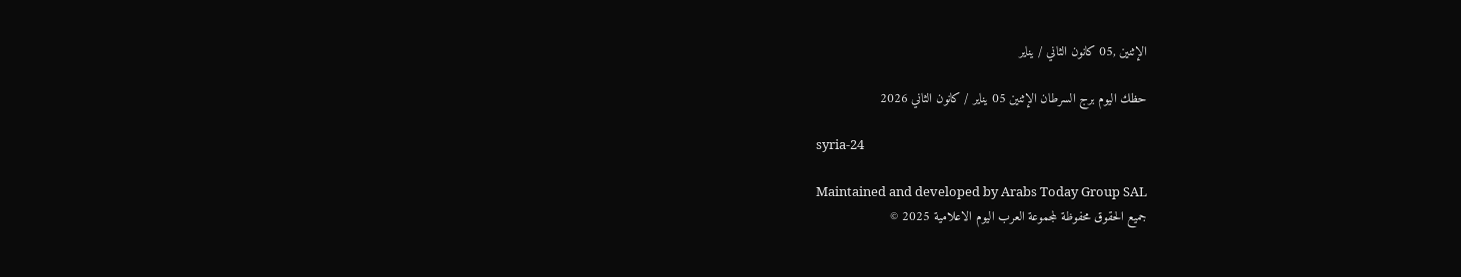الإثنين ,05 كانون الثاني / يناير

حظك اليوم برج السرطان الإثنين 05 يناير / كانون الثاني 2026

syria-24

Maintained and developed by Arabs Today Group SAL
جميع الحقوق محفوظة لمجموعة العرب اليوم الاعلامية 2025 ©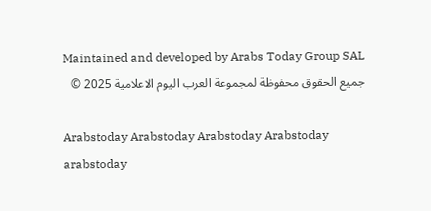Maintained and developed by Arabs Today Group SAL
جميع الحقوق محفوظة لمجموعة العرب اليوم الاعلامية 2025 ©

Arabstoday Arabstoday Arabstoday Arabstoday
arabstoday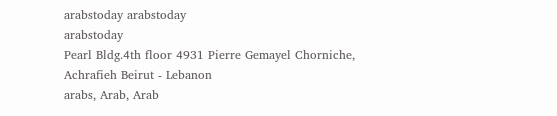arabstoday arabstoday
arabstoday
Pearl Bldg.4th floor 4931 Pierre Gemayel Chorniche, Achrafieh Beirut - Lebanon
arabs, Arab, Arab